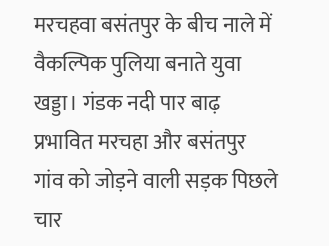मरचहवा बसंतपुर के बीच नाले में वैकल्पिक पुलिया बनाते युवा
खड्डा। गंडक नदी पार बाढ़ प्रभावित मरचहा और बसंतपुर गांव को जोड़ने वाली सड़क पिछले चार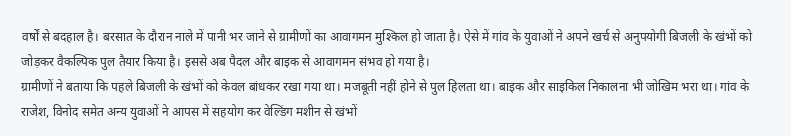वर्षों से बदहाल है। बरसात के दौरान नाले में पानी भर जाने से ग्रामीणों का आवागमन मुश्किल हो जाता है। ऐसे में गांव के युवाओं ने अपने खर्च से अनुपयोगी बिजली के खंभों को जोड़कर वैकल्पिक पुल तैयार किया है। इससे अब पैदल और बाइक से आवागमन संभव हो गया है।
ग्रामीणों ने बताया कि पहले बिजली के खंभों को केवल बांधकर रखा गया था। मजबूती नहीं होने से पुल हिलता था। बाइक और साइकिल निकालना भी जोखिम भरा था। गांव के राजेश, विनोद समेत अन्य युवाओं ने आपस में सहयोग कर वेल्डिंग मशीन से खंभों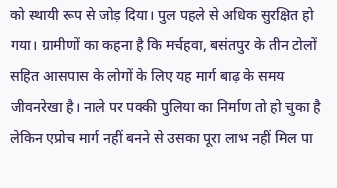को स्थायी रूप से जोड़ दिया। पुल पहले से अधिक सुरक्षित हो गया। ग्रामीणों का कहना है कि मर्चहवा, बसंतपुर के तीन टोलों सहित आसपास के लोगों के लिए यह मार्ग बाढ़ के समय जीवनरेखा है। नाले पर पक्की पुलिया का निर्माण तो हो चुका है लेकिन एप्रोच मार्ग नहीं बनने से उसका पूरा लाभ नहीं मिल पा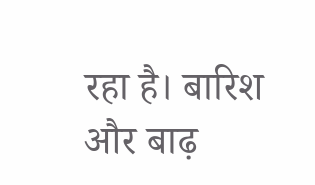रहा है। बारिश और बाढ़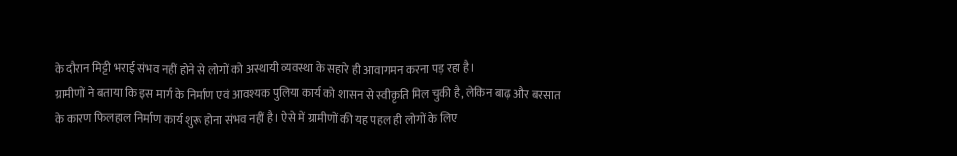के दौरान मिट्टी भराई संभव नहीं होने से लोगों को अस्थायी व्यवस्था के सहारे ही आवागमन करना पड़ रहा है।
ग्रामीणों ने बताया कि इस मार्ग के निर्माण एवं आवश्यक पुलिया कार्य को शासन से स्वीकृति मिल चुकी है, लेकिन बाढ़ और बरसात के कारण फिलहाल निर्माण कार्य शुरू होना संभव नहीं है। ऐसे में ग्रामीणों की यह पहल ही लोगों के लिए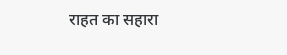राहत का सहारा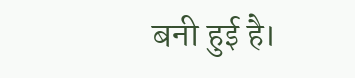बनी हुई है।